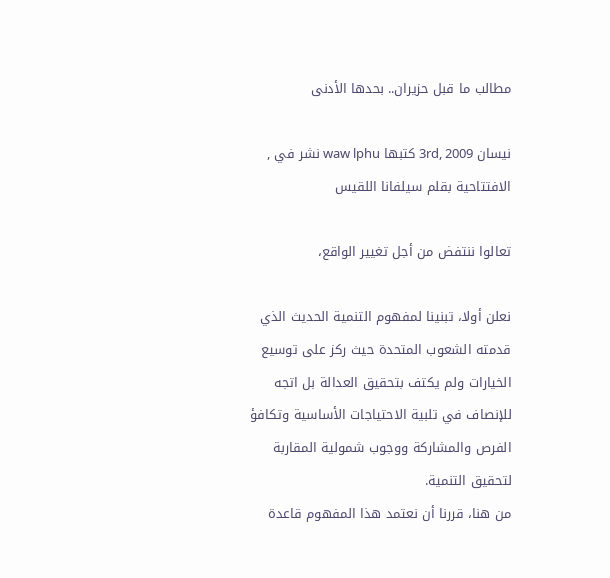مطالب ما قبل حزيران.. بحدها الأدنى

نيسان 3rd, 2009 كتبها waw lphu نشر في , الافتتاحية بقلم سيلفانا اللقيس

تعالوا ننتفض من أجل تغيير الواقع،

نعلن أولا، تبنينا لمفهوم التنمية الحديث الذي قدمته الشعوب المتحدة حيث ركز على توسيع الخيارات ولم يكتف بتحقيق العدالة بل اتجه للإنصاف في تلبية الاحتياجات الأساسية وتكافؤ الفرص والمشاركة ووجوب شمولية المقاربة لتحقيق التنمية.
من هنا، قررنا أن نعتمد هذا المفهوم قاعدة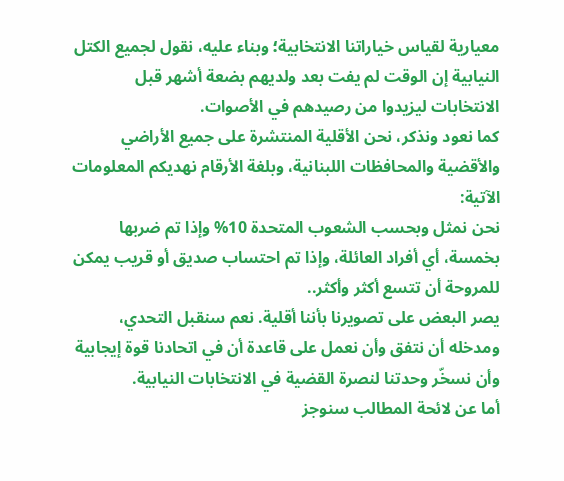معيارية لقياس خياراتنا الانتخابية؛ وبناء عليه، نقول لجميع الكتل النيابية إن الوقت لم يفت بعد ولديهم بضعة أشهر قبل الانتخابات ليزيدوا من رصيدهم في الأصوات.
كما نعود ونذكر، نحن الأقلية المنتشرة على جميع الأراضي والأقضية والمحافظات اللبنانية، وبلغة الأرقام نهديكم المعلومات الآتية:
نحن نمثل وبحسب الشعوب المتحدة 10% وإذا تم ضربها بخمسة، أي أفراد العائلة، وإذا تم احتساب صديق أو قريب يمكن للمروحة أن تتسع أكثر وأكثر..
يصر البعض على تصويرنا بأننا أقلية. نعم سنقبل التحدي، ومدخله أن نتفق وأن نعمل على قاعدة أن في اتحادنا قوة إيجابية وأن نسخّر وحدتنا لنصرة القضية في الانتخابات النيابية.
أما عن لائحة المطالب سنوجز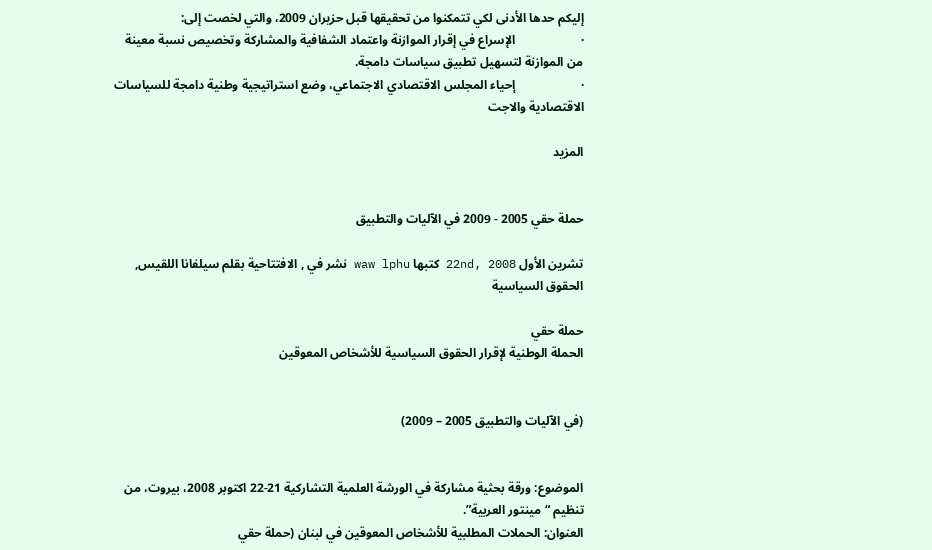إليكم حدها الأدنى لكي تتمكنوا من تحقيقها قبل حزيران 2009، والتي لخصت إلى:
·                     الإسراع في إقرار الموازنة واعتماد الشفافية والمشاركة وتخصيص نسبة معينة من الموازنة لتسهيل تطبيق سياسات دامجة.
·                     إحياء المجلس الاقتصادي الاجتماعي، وضع استراتيجية وطنية دامجة للسياسات الاقتصادية والاجت

المزيد


حملة حقي 2005 - 2009 في الآليات والتطبيق

تشرين الأول 22nd, 2008 كتبها waw lphu نشر في , الافتتاحية بقلم سيلفانا اللقيس, الحقوق السياسية

حملة حقي
الحملة الوطنية لإقرار الحقوق السياسية للأشخاص المعوقين


(في الآليات والتطبيق 2005 – 2009)


الموضوع: ورقة بحثية مشاركة في الورشة العلمية التشاركية 21-22 اكتوبر 2008، بيروت، من تنظيم “مينتور العربية”.
العنوان: الحملات المطلبية للأشخاص المعوقين في لبنان (حملة حقي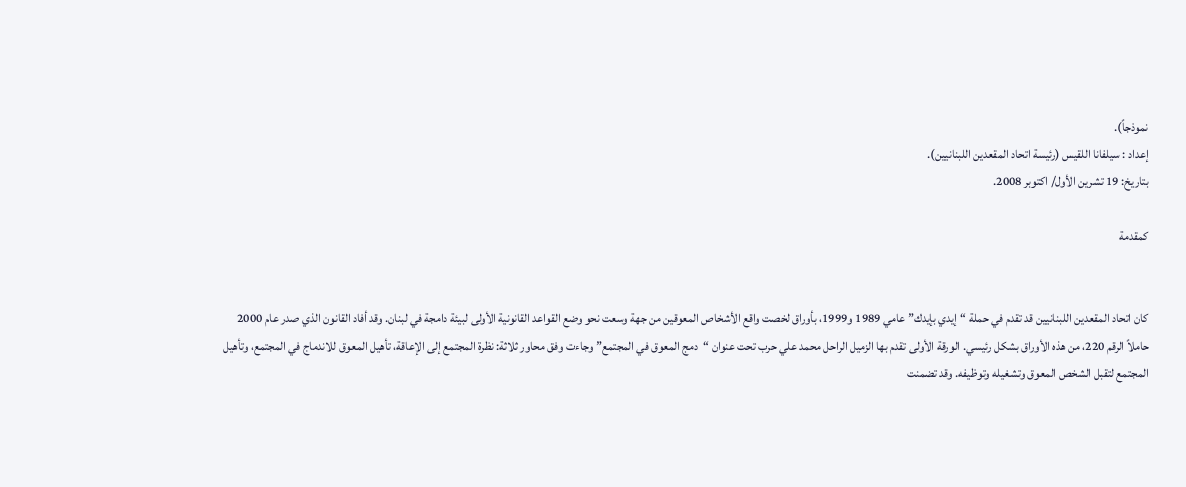نموذجاً).
إعداد : سيلفانا اللقيس (رئيسة اتحاد المقعدين اللبنانيين).
بتاريخ: 19 تشرين الأول/ اكتوبر 2008.

كمقدمة


كان اتحاد المقعدين اللبنانيين قد تقدم في حملة “إيدي بإيدك” عامي 1989 و1999، بأوراق لخصت واقع الأشخاص المعوقين من جهة وسعت نحو وضع القواعد القانونية الأولى لبيئة دامجة في لبنان. وقد أفاد القانون الذي صدر عام 2000 حاملاً الرقم 220، من هذه الأوراق بشكل رئيسي. الورقة الأولى تقدم بها الزميل الراحل محمد علي حرب تحت عنوان “دمج المعوق في المجتمع” وجاءت وفق محاور ثلاثة: نظرة المجتمع إلى الإعاقة، تأهيل المعوق للاندماج في المجتمع، وتأهيل المجتمع لتقبل الشخص المعوق وتشغيله وتوظيفه. وقد تضمنت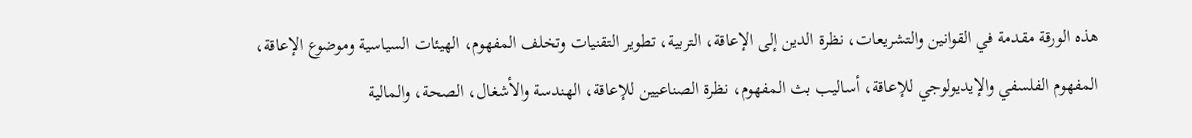هذه الورقة مقدمة في القوانين والتشريعات، نظرة الدين إلى الإعاقة، التربية، تطوير التقنيات وتخلف المفهوم، الهيئات السياسية وموضوع الإعاقة، المفهوم الفلسفي والإيديولوجي للإعاقة، أساليب بث المفهوم، نظرة الصناعيين للإعاقة، الهندسة والأشغال، الصحة، والمالية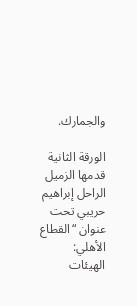والجمارك.

الورقة الثانية قدمها الزميل الراحل إبراهيم حريبي تحت عنوان “القطاع الأهلي: الهيئات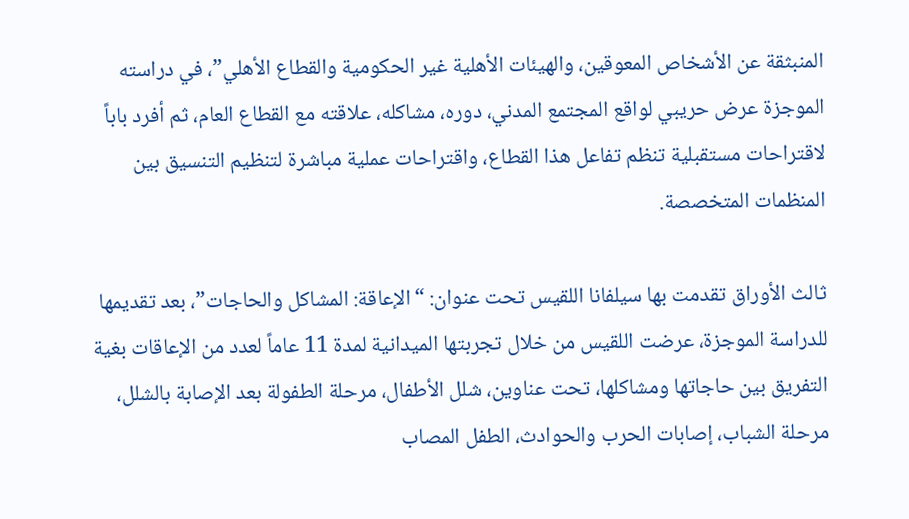المنبثقة عن الأشخاص المعوقين، والهيئات الأهلية غير الحكومية والقطاع الأهلي”، في دراسته الموجزة عرض حريبي لواقع المجتمع المدني، دوره، مشاكله، علاقته مع القطاع العام، ثم أفرد باباً لاقتراحات مستقبلية تنظم تفاعل هذا القطاع، واقتراحات عملية مباشرة لتنظيم التنسيق بين المنظمات المتخصصة.

ثالث الأوراق تقدمت بها سيلفانا اللقيس تحت عنوان: “الإعاقة: المشاكل والحاجات”، بعد تقديمها للدراسة الموجزة، عرضت اللقيس من خلال تجربتها الميدانية لمدة 11 عاماً لعدد من الإعاقات بغية التفريق بين حاجاتها ومشاكلها، تحت عناوين، شلل الأطفال، مرحلة الطفولة بعد الإصابة بالشلل، مرحلة الشباب، إصابات الحرب والحوادث، الطفل المصاب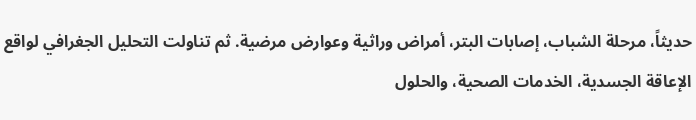حديثاً، مرحلة الشباب، إصابات البتر، أمراض وراثية وعوارض مرضية. ثم تناولت التحليل الجغرافي لواقع الإعاقة الجسدية، الخدمات الصحية، والحلول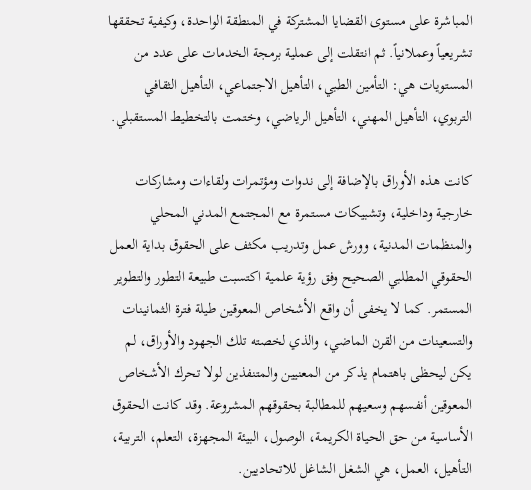المباشرة على مستوى القضايا المشتركة في المنطقة الواحدة، وكيفية تحققها تشريعياً وعملانياً. ثم انتقلت إلى عملية برمجة الخدمات على عدد من المستويات هي: التأمين الطبي، التأهيل الاجتماعي، التأهيل الثقافي التربوي، التأهيل المهني، التأهيل الرياضي، وختمت بالتخطيط المستقبلي.

كانت هذه الأوراق بالإضافة إلى ندوات ومؤتمرات ولقاءات ومشاركات خارجية وداخلية، وتشبيكات مستمرة مع المجتمع المدني المحلي والمنظمات المدنية، وورش عمل وتدريب مكثف على الحقوق بداية العمل الحقوقي المطلبي الصحيح وفق رؤية علمية اكتسبت طبيعة التطور والتطوير المستمر. كما لا يخفى أن واقع الأشخاص المعوقين طيلة فترة الثمانينات والتسعينات من القرن الماضي، والذي لخصته تلك الجهود والأوراق، لم يكن ليحظى باهتمام يذكر من المعنيين والمتنفذين لولا تحرك الأشخاص المعوقين أنفسهم وسعيهم للمطالبة بحقوقهم المشروعة. وقد كانت الحقوق الأساسية من حق الحياة الكريمة، الوصول، البيئة المجهزة، التعلم، التربية، التأهيل، العمل، هي الشغل الشاغل للاتحاديين.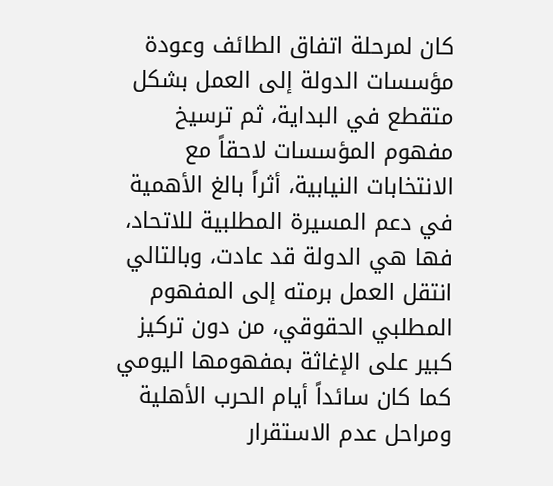كان لمرحلة اتفاق الطائف وعودة مؤسسات الدولة إلى العمل بشكل متقطع في البداية، ثم ترسيخ مفهوم المؤسسات لاحقاً مع الانتخابات النيابية، أثراً بالغ الأهمية في دعم المسيرة المطلبية للاتحاد، فها هي الدولة قد عادت، وبالتالي انتقل العمل برمته إلى المفهوم المطلبي الحقوقي، من دون تركيز كبير على الإغاثة بمفهومها اليومي كما كان سائداً أيام الحرب الأهلية ومراحل عدم الاستقرار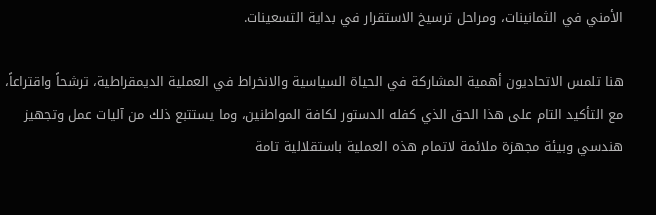الأمني في الثمانينات، ومراحل ترسيخ الاستقرار في بداية التسعينات.

هنا تلمس الاتحاديون أهمية المشاركة في الحياة السياسية والانخراط في العملية الديمقراطية، ترشحاً واقتراعاً، مع التأكيد التام على هذا الحق الذي كفله الدستور لكافة المواطنين، وما يستتبع ذلك من آليات عمل وتجهيز هندسي وبيئة مجهزة ملائمة لاتمام هذه العملية باستقلالية تامة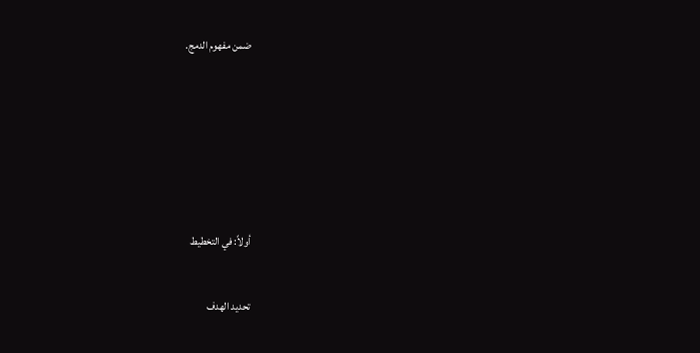ضمن مفهوم الدمج.








أولاً: في التخطيط


تحديد الهدف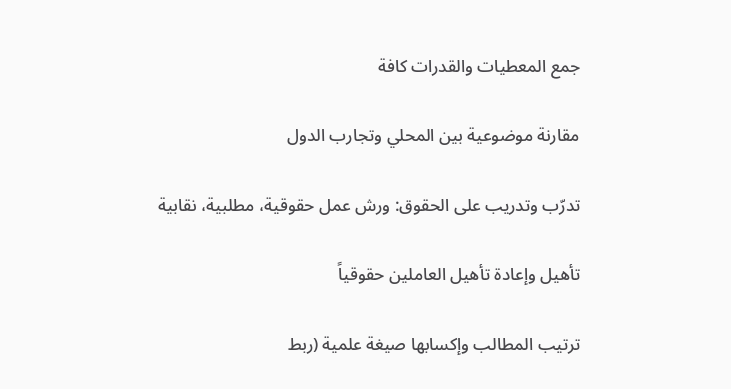جمع المعطيات والقدرات كافة

مقارنة موضوعية بين المحلي وتجارب الدول

تدرّب وتدريب على الحقوق: ورش عمل حقوقية، مطلبية، نقابية

تأهيل وإعادة تأهيل العاملين حقوقياً

ترتيب المطالب وإكسابها صيغة علمية (ربط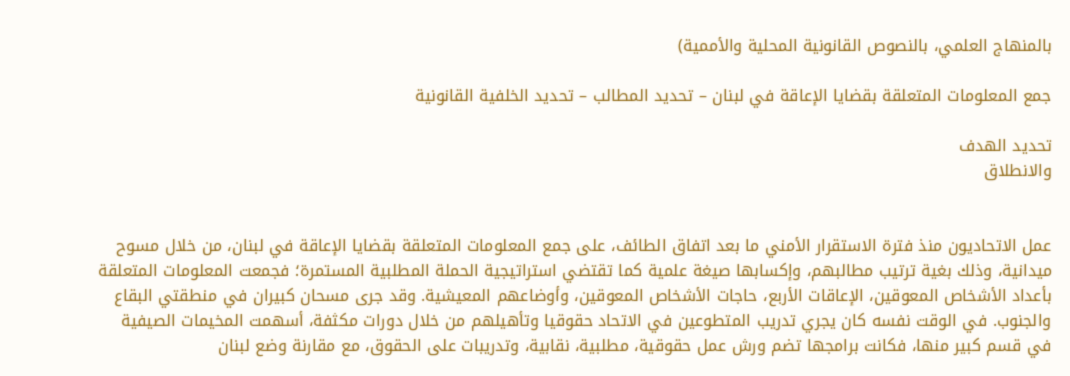بالمنهاج العلمي، بالنصوص القانونية المحلية والأممية)

جمع المعلومات المتعلقة بقضايا الإعاقة في لبنان – تحديد المطالب – تحديد الخلفية القانونية

تحديد الهدف
والانطلاق


عمل الاتحاديون منذ فترة الاستقرار الأمني ما بعد اتفاق الطائف، على جمع المعلومات المتعلقة بقضايا الإعاقة في لبنان، من خلال مسوح ميدانية، وذلك بغية ترتيب مطالبهم، وإكسابها صيغة علمية كما تقتضي استراتيجية الحملة المطلبية المستمرة؛ فجمعت المعلومات المتعلقة بأعداد الأشخاص المعوقين، الإعاقات الأربع، حاجات الأشخاص المعوقين، وأوضاعهم المعيشية. وقد جرى مسحان كبيران في منطقتي البقاع والجنوب. في الوقت نفسه كان يجري تدريب المتطوعين في الاتحاد حقوقيا وتأهيلهم من خلال دورات مكثفة، أسهمت المخيمات الصيفية في قسم كبير منها، فكانت برامجها تضم ورش عمل حقوقية، مطلبية، نقابية، وتدريبات على الحقوق، مع مقارنة وضع لبنان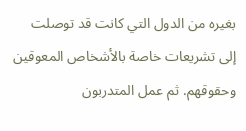بغيره من الدول التي كانت قد توصلت إلى تشريعات خاصة بالأشخاص المعوقين وحقوقهم. ثم عمل المتدربون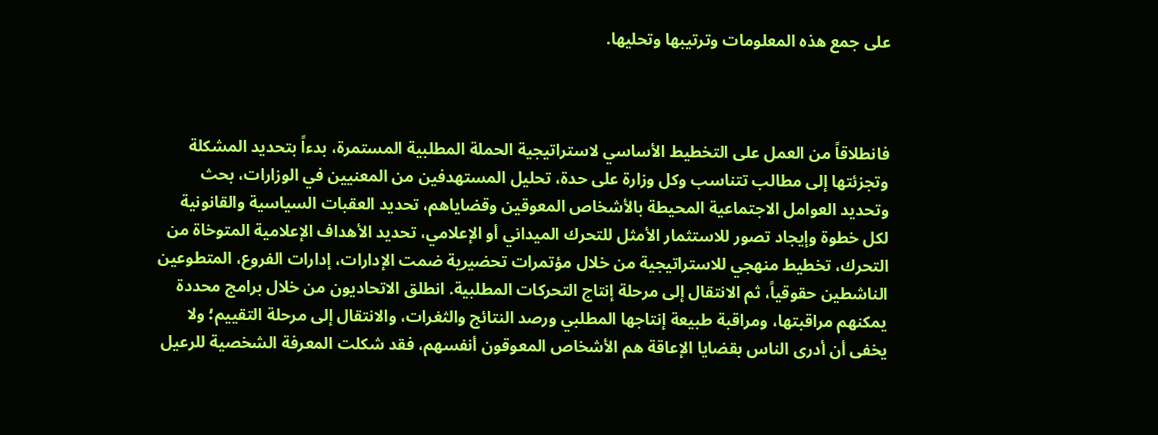على جمع هذه المعلومات وترتيبها وتحليها.



فانطلاقاً من العمل على التخطيط الأساسي لاستراتيجية الحملة المطلبية المستمرة، بدءاً بتحديد المشكلة وتجزئتها إلى مطالب تتناسب وكل وزارة على حدة، تحليل المستهدفين من المعنيين في الوزارات، بحث وتحديد العوامل الاجتماعية المحيطة بالأشخاص المعوقين وقضاياهم، تحديد العقبات السياسية والقانونية لكل خطوة وإيجاد تصور للاستثمار الأمثل للتحرك الميداني أو الإعلامي، تحديد الأهداف الإعلامية المتوخاة من التحرك، تخطيط منهجي للاستراتيجية من خلال مؤتمرات تحضيرية ضمت الإدارات، إدارات الفروع، المتطوعين الناشطين حقوقياً، ثم الانتقال إلى مرحلة إنتاج التحركات المطلبية. انطلق الاتحاديون من خلال برامج محددة يمكنهم مراقبتها، ومراقبة طبيعة إنتاجها المطلبي ورصد النتائج والثغرات، والانتقال إلى مرحلة التقييم؛ ولا يخفى أن أدرى الناس بقضايا الإعاقة هم الأشخاص المعوقون أنفسهم، فقد شكلت المعرفة الشخصية للرعيل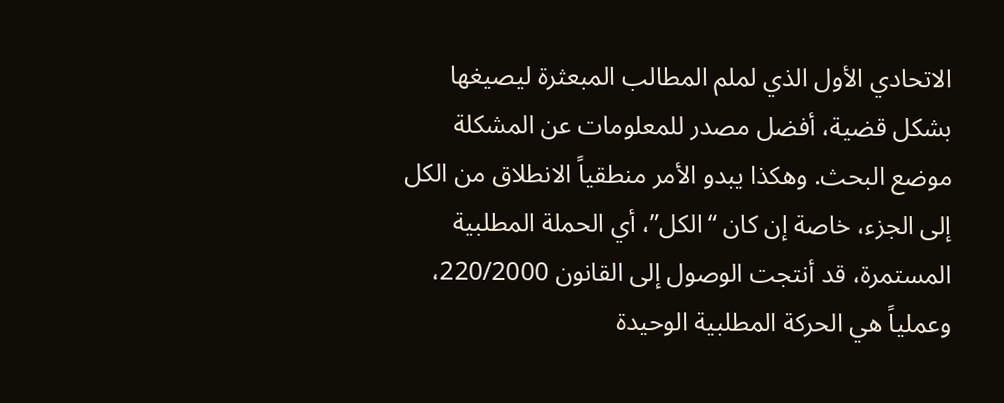الاتحادي الأول الذي لملم المطالب المبعثرة ليصيغها بشكل قضية، أفضل مصدر للمعلومات عن المشكلة موضع البحث. وهكذا يبدو الأمر منطقياً الانطلاق من الكل إلى الجزء، خاصة إن كان “الكل”، أي الحملة المطلبية المستمرة، قد أنتجت الوصول إلى القانون 220/2000، وعملياً هي الحركة المطلبية الوحيدة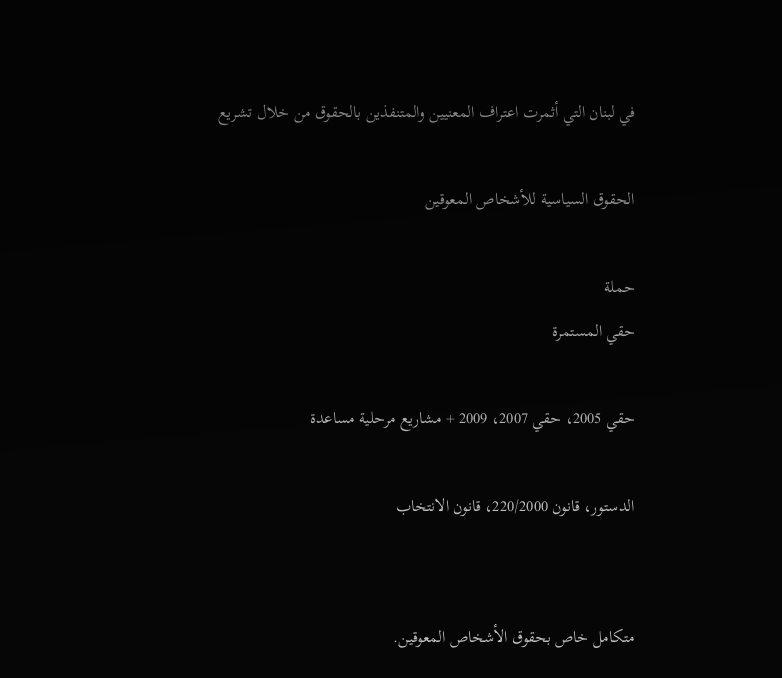في لبنان التي أثمرت اعتراف المعنيين والمتنفذين بالحقوق من خلال تشريع

الحقوق السياسية للأشخاص المعوقين

حملة
حقي المستمرة

حقي 2005، حقي 2007، 2009 + مشاريع مرحلية مساعدة

الدستور، قانون 220/2000، قانون الانتخاب


متكامل خاص بحقوق الأشخاص المعوقين.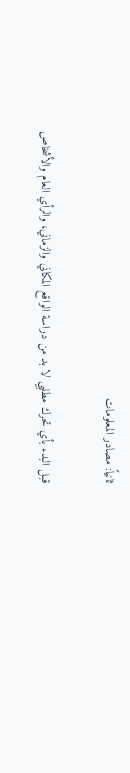ثانياً: مصادر المعلومات

قبل البدء بأي تحرك مطلبي لا بد من دراسة الواقع المكاني والزماني، والرأي العام والأشخاص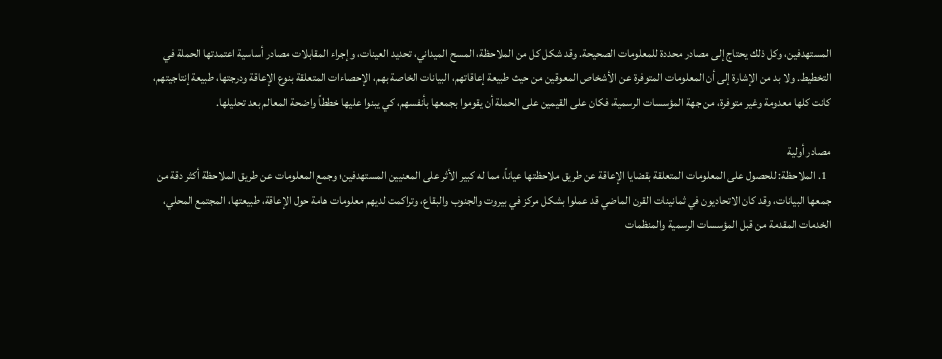المستهدفين، وكل ذلك يحتاج إلى مصادر محددة للمعلومات الصحيحة. وقد شكل كل من الملاحظة، المسح الميداني، تحديد العينات، وإجراء المقابلات مصادر أساسية اعتمدتها الحملة في التخطيط. ولا بد من الإشارة إلى أن المعلومات المتوفرة عن الأشخاص المعوقين من حيث طبيعة إعاقاتهم، البيانات الخاصة بهم، الإحصاءات المتعلقة بنوع الإعاقة ودرجتها، طبيعة إنتاجيتهم، كانت كلها معدومة وغير متوفرة، من جهة المؤسسات الرسمية، فكان على القيمين على الحملة أن يقوموا بجمعها بأنفسهم، كي يبنوا عليها خططاً واضحة المعالم بعد تحليلها.

مصادر أولية
  1. الملاحظة: للحصول على المعلومات المتعلقة بقضايا الإعاقة عن طريق ملاحظتها عياناً، مما له كبير الأثر على المعنيين المستهدفين؛ وجمع المعلومات عن طريق الملاحظة أكثر دقة من جمعها البيانات، وقد كان الاتحاديون في ثمانينات القرن الماضي قد عملوا بشكل مركز في بيروت والجنوب والبقاع، وتراكمت لديهم معلومات هامة حول الإعاقة، طبيعتها، المجتمع المحلي، الخدمات المقدمة من قبل المؤسسات الرسمية والمنظمات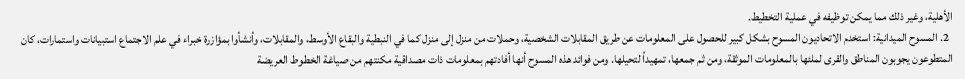الأهلية، وغير ذلك مما يمكن توظيفه في عملية التخطيط.
  2. المسوح الميدانية: استخدم الاتحاديون المسوح بشكل كبير للحصول على المعلومات عن طريق المقابلات الشخصية، وحملات من منزل إلى منزل كما في النبطية والبقاع الأوسط، والمقابلات، وأنشأوا بمؤازرة خبراء في علم الاجتماع استبيانات واستمارات، كان المتطوعون يجوبون المناطق والقرى لملئها بالمعلومات الموثقة، ومن ثم جمعها، تمهيداً لتحيلها. ومن فوائد هذه المسوح أنها أفادتهم بمعلومات ذات مصداقية مكنتهم من صياغة الخطوط العريضة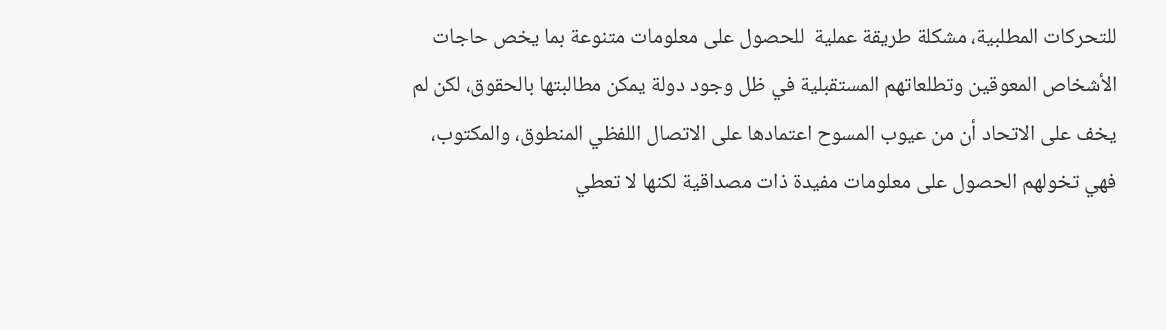للتحركات المطلبية، مشكلة طريقة عملية  للحصول على معلومات متنوعة بما يخص حاجات الأشخاص المعوقين وتطلعاتهم المستقبلية في ظل وجود دولة يمكن مطالبتها بالحقوق، لكن لم يخف على الاتحاد أن من عيوب المسوح اعتمادها على الاتصال اللفظي المنطوق، والمكتوب، فهي تخولهم الحصول على معلومات مفيدة ذات مصداقية لكنها لا تعطي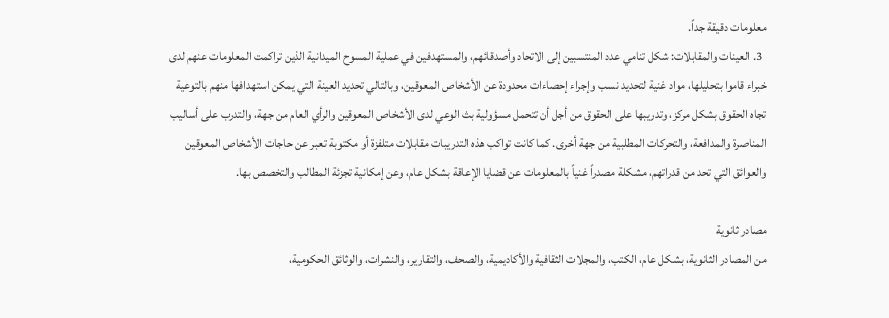معلومات دقيقة جداً.
  3. العينات والمقابلات: شكل تنامي عدد المنتسبين إلى الاتحاد وأصدقائهم، والمستهدفين في عملية المسوح الميدانية الذين تراكمت المعلومات عنهم لدى خبراء قاموا بتحليلها، مواد غنية لتحديد نسب وإجراء إحصاءات محدودة عن الأشخاص المعوقين، وبالتالي تحديد العينة التي يمكن استهدافها منهم بالتوعية تجاه الحقوق بشكل مركز، وتدريبها على الحقوق من أجل أن تتحمل مسؤولية بث الوعي لدى الأشخاص المعوقين والرأي العام من جهة، والتدرب على أساليب المناصرة والمدافعة، والتحركات المطلبية من جهة أخرى. كما كانت تواكب هذه التدريبات مقابلات متلفزة أو مكتوبة تعبر عن حاجات الأشخاص المعوقين والعوائق التي تحد من قدراتهم، مشكلة مصدراً غنياً بالمعلومات عن قضايا الإعاقة بشكل عام، وعن إمكانية تجزئة المطالب والتخصص بها.

مصادر ثانوية
من المصادر الثانوية، بشكل عام، الكتب، والمجلات الثقافية والأكاديمية، والصحف، والتقارير، والنشرات، والوثائق الحكومية،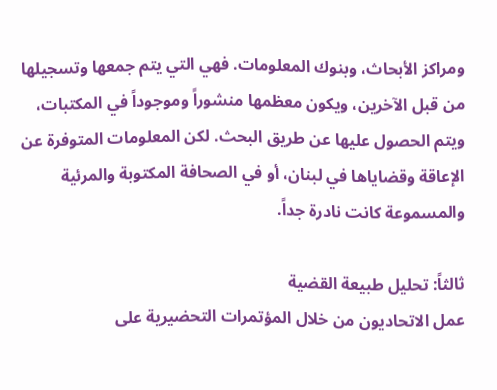ومراكز الأبحاث، وبنوك المعلومات. فهي التي يتم جمعها وتسجيلها من قبل الآخرين، ويكون معظمها منشوراً وموجوداً في المكتبات، ويتم الحصول عليها عن طريق البحث. لكن المعلومات المتوفرة عن الإعاقة وقضاياها في لبنان، أو في الصحافة المكتوبة والمرئية والمسموعة كانت نادرة جداً.

ثالثاً: تحليل طبيعة القضية
عمل الاتحاديون من خلال المؤتمرات التحضيرية على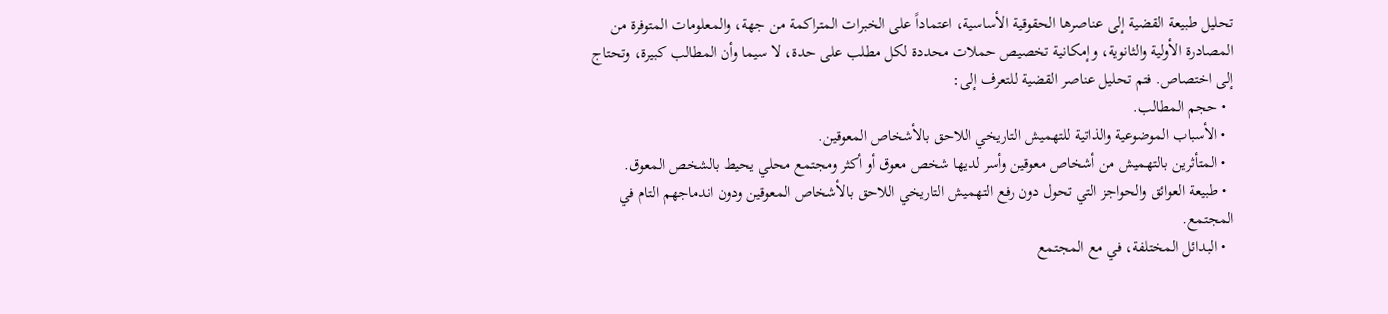تحليل طبيعة القضية إلى عناصرها الحقوقية الأساسية، اعتماداً على الخبرات المتراكمة من جهة، والمعلومات المتوفرة من المصادرة الأولية والثانوية، وإمكانية تخصيص حملات محددة لكل مطلب على حدة، لا سيما وأن المطالب كبيرة، وتحتاج إلى اختصاص. فتم تحليل عناصر القضية للتعرف إلى:
  • حجم المطالب.
  • الأسباب الموضوعية والذاتية للتهميش التاريخي اللاحق بالأشخاص المعوقين.
  • المتأثرين بالتهميش من أشخاص معوقين وأسر لديها شخص معوق أو أكثر ومجتمع محلي يحيط بالشخص المعوق.
  • طبيعة العوائق والحواجز التي تحول دون رفع التهميش التاريخي اللاحق بالأشخاص المعوقين ودون اندماجهم التام في المجتمع.
  • البدائل المختلفة، في مع المجتمع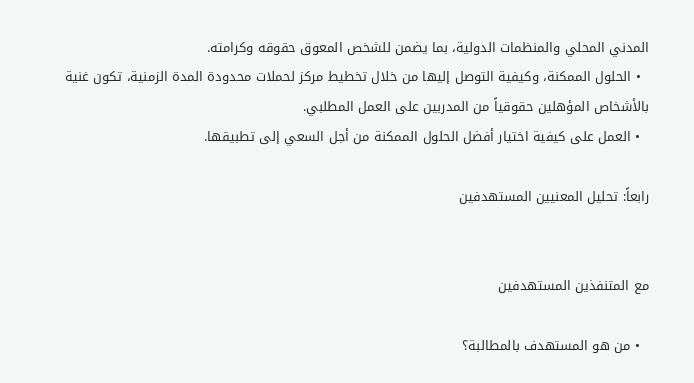المدني المحلي والمنظمات الدولية، بما يضمن للشخص المعوق حقوقه وكرامته.
  • الحلول الممكنة، وكيفية التوصل إليها من خلال تخطيط مركز لحملات محدودة المدة الزمنية، تكون غنية بالأشخاص المؤهلين حقوقياً من المدربين على العمل المطلبي.
  • العمل على كيفية اختيار أفضل الحلول الممكنة من أجل السعي إلى تطبيقها.

رابعاً: تحليل المعنيين المستهدفين


مع المتنفذين المستهدفين

  • من هو المستهدف بالمطالبة؟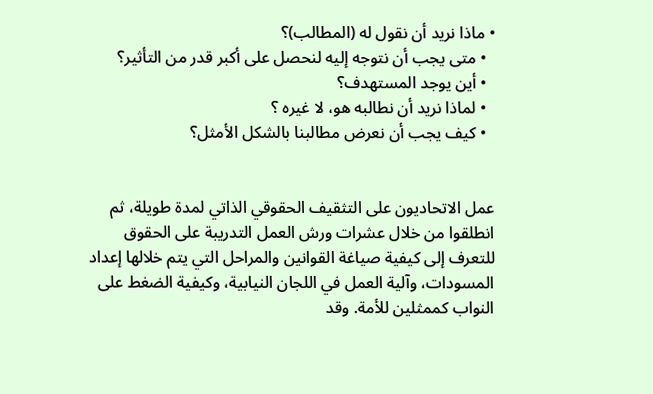• ماذا نريد أن نقول له (المطالب)؟
  • متى يجب أن نتوجه إليه لنحصل على أكبر قدر من التأثير؟
  • أين يوجد المستهدف؟
  • لماذا نريد أن نطالبه هو، لا غيره ؟
  • كيف يجب أن نعرض مطالبنا بالشكل الأمثل؟


عمل الاتحاديون على التثقيف الحقوقي الذاتي لمدة طويلة، ثم انطلقوا من خلال عشرات ورش العمل التدريبة على الحقوق للتعرف إلى كيفية صياغة القوانين والمراحل التي يتم خلالها إعداد المسودات، وآلية العمل في اللجان النيابية، وكيفية الضغط على النواب كممثلين للأمة. وقد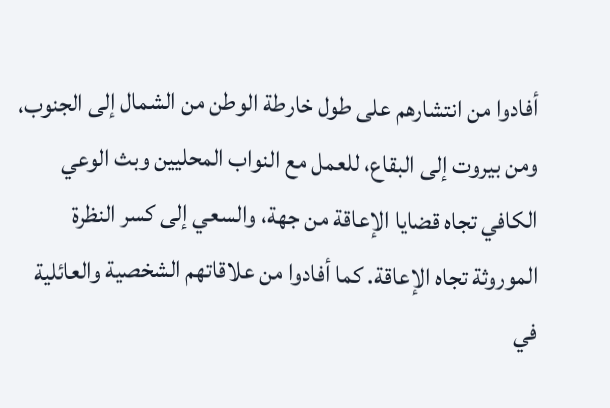أفادوا من انتشارهم على طول خارطة الوطن من الشمال إلى الجنوب، ومن بيروت إلى البقاع، للعمل مع النواب المحليين وبث الوعي الكافي تجاه قضايا الإعاقة من جهة، والسعي إلى كسر النظرة الموروثة تجاه الإعاقة. كما أفادوا من علاقاتهم الشخصية والعائلية في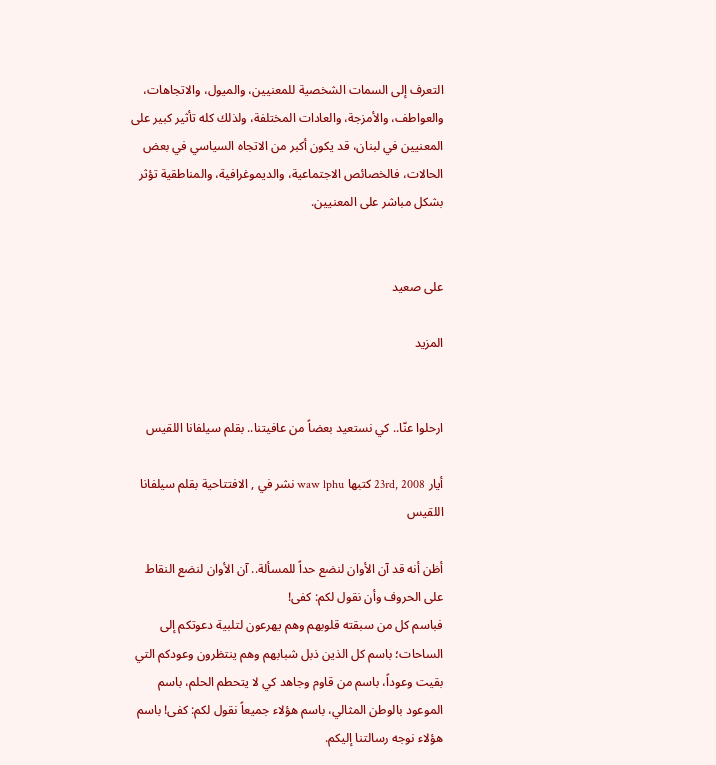التعرف إلى السمات الشخصية للمعنيين، والميول، والاتجاهات، والعواطف، والأمزجة، والعادات المختلفة، ولذلك كله تأثير كبير على المعنيين في لبنان، قد يكون أكبر من الاتجاه السياسي في بعض الحالات، فالخصائص الاجتماعية، والديموغرافية، والمناطقية تؤثر بشكل مباشر على المعنيين.


على صعيد

المزيد


ارحلوا عنّا.. كي نستعيد بعضاً من عافيتنا.. بقلم سيلفانا اللقيس

أيار 23rd, 2008 كتبها waw lphu نشر في , الافتتاحية بقلم سيلفانا اللقيس

أظن أنه قد آن الأوان لنضع حداً للمسألة.. آن الأوان لنضع النقاط على الحروف وأن نقول لكم: كفى!
فباسم كل من سبقته قلوبهم وهم يهرعون لتلبية دعوتكم إلى الساحات؛ باسم كل الذين ذبل شبابهم وهم ينتظرون وعودكم التي بقيت وعوداً، باسم من قاوم وجاهد كي لا يتحطم الحلم، باسم الموعود بالوطن المثالي، باسم هؤلاء جميعاً نقول لكم: كفى! باسم هؤلاء نوجه رسالتنا إليكم.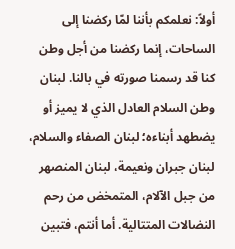أولاً: نعلمكم بأننا لمّا ركضنا إلى الساحات، إنما ركضنا من أجل وطن كنا قد رسمنا صورته في بالنا. لبنان وطن السلام العادل الذي لا يميز أو يضطهد أبناءه؛ لبنان الصفاء والسلام، لبنان جبران ونعيمة، لبنان المنصهر من جبل الآلام، المتمخض من رحم النضالات المتتالية. أما أنتم، فتبين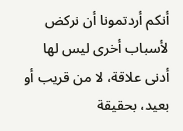أنكم أردتمونا أن نركض لأسباب أخرى ليس لها أدنى علاقة، لا من قريب أو بعيد، بحقيقة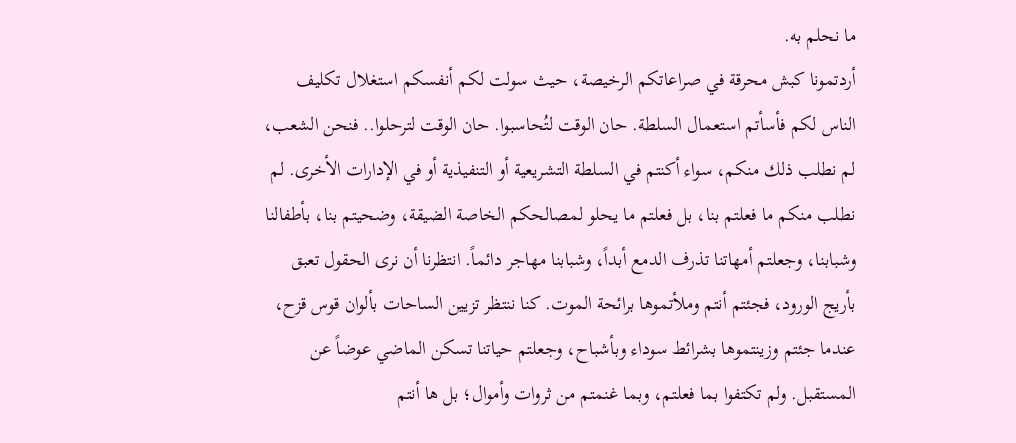ما نحلم به.
أردتمونا كبش محرقة في صراعاتكم الرخيصة، حيث سولت لكم أنفسكم استغلال تكليف الناس لكم فأسأتم استعمال السلطة. حان الوقت لتُحاسبوا. حان الوقت لترحلوا.. فنحن الشعب، لم نطلب ذلك منكم، سواء أكنتم في السلطة التشريعية أو التنفيذية أو في الإدارات الأخرى. لم نطلب منكم ما فعلتم بنا، بل فعلتم ما يحلو لمصالحكم الخاصة الضيقة، وضحيتم بنا، بأطفالنا وشبابنا، وجعلتم أمهاتنا تذرف الدمع أبداً، وشبابنا مهاجر دائماً. انتظرنا أن نرى الحقول تعبق بأريج الورود، فجئتم أنتم وملأتموها برائحة الموت. كنا ننتظر تزيين الساحات بألوان قوس قزح، عندما جئتم وزينتموها بشرائط سوداء وبأشباح، وجعلتم حياتنا تسكن الماضي عوضاً عن المستقبل. ولم تكتفوا بما فعلتم، وبما غنمتم من ثروات وأموال؛ بل ها أنتم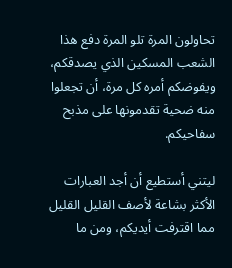تحاولون المرة تلو المرة دفع هذا الشعب المسكين الذي يصدقكم، ويفوضكم أمره كل مرة، أن تجعلوا منه ضحية تقدمونها على مذبح سفاحيكم.

ليتني أستطيع أن أجد العبارات الأكثر بشاعة لأصف القليل القليل مما اقترفت أيديكم، ومن ما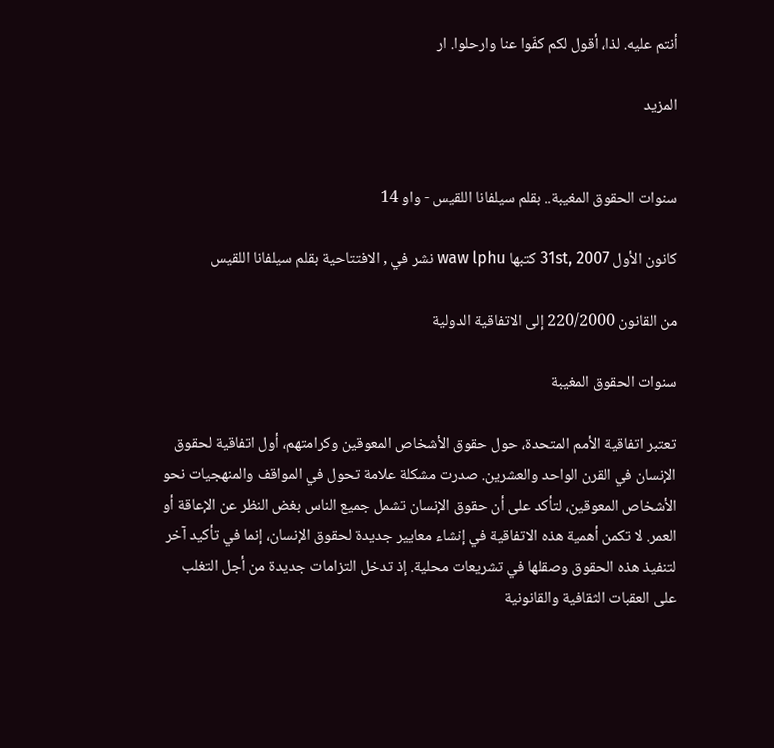أنتم عليه. لذا، أقول لكم كفّوا عنا وارحلوا. ار

المزيد


سنوات الحقوق المغيبة.. بقلم سيلفانا اللقيس - واو 14

كانون الأول 31st, 2007 كتبها waw lphu نشر في , الافتتاحية بقلم سيلفانا اللقيس

من القانون 220/2000 إلى الاتفاقية الدولية

سنوات الحقوق المغيبة

تعتبر اتفاقية الأمم المتحدة، حول حقوق الأشخاص المعوقين وكرامتهم، أول اتفاقية لحقوق الإنسان في القرن الواحد والعشرين. صدرت مشكلة علامة تحول في المواقف والمنهجيات نحو الأشخاص المعوقين، لتأكد على أن حقوق الإنسان تشمل جميع الناس بغض النظر عن الإعاقة أو العمر. لا تكمن أهمية هذه الاتفاقية في إنشاء معايير جديدة لحقوق الإنسان، إنما في تأكيد آخر لتنفيذ هذه الحقوق وصقلها في تشريعات محلية. إذ تدخل التزامات جديدة من أجل التغلب على العقبات الثقافية والقانونية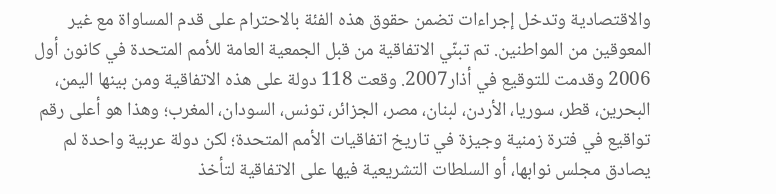والاقتصادية وتدخل إجراءات تضمن حقوق هذه الفئة بالاحترام على قدم المساواة مع غير المعوقين من المواطنين. تم تبنّي الاتفاقية من قبل الجمعية العامة للأمم المتحدة في كانون أول 2006 وقدمت للتوقيع في أذار2007. وقعت 118 دولة على هذه الاتفاقية ومن بينها اليمن، البحرين، قطر، سوريا، الأردن، لبنان، مصر، الجزائر، تونس، السودان، المغرب؛ وهذا هو أعلى رقم تواقيع في فترة زمنية وجيزة في تاريخ اتفاقيات الأمم المتحدة؛ لكن دولة عربية واحدة لم يصادق مجلس نوابها، أو السلطات التشريعية فيها على الاتفاقية لتأخذ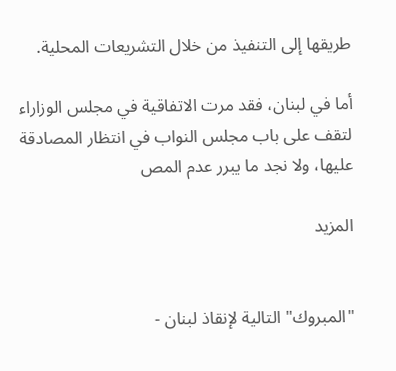طريقها إلى التنفيذ من خلال التشريعات المحلية.

أما في لبنان، فقد مرت الاتفاقية في مجلس الوزاراء لتقف على باب مجلس النواب في انتظار المصادقة عليها، ولا نجد ما يبرر عدم المص

المزيد


"المبروك" التالية لإنقاذ لبنان -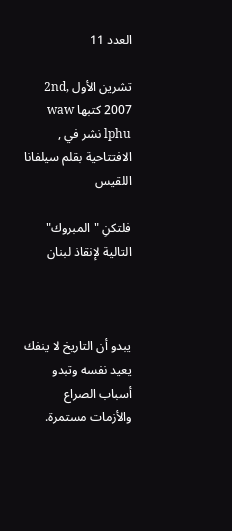العدد 11

تشرين الأول 2nd, 2007 كتبها waw lphu نشر في , الافتتاحية بقلم سيلفانا اللقيس

فلتكنِ "المبروك" التالية لإنقاذ لبنان



يبدو أن التاريخ لا ينفك يعيد نفسه وتبدو أسباب الصراع والأزمات مستمرة.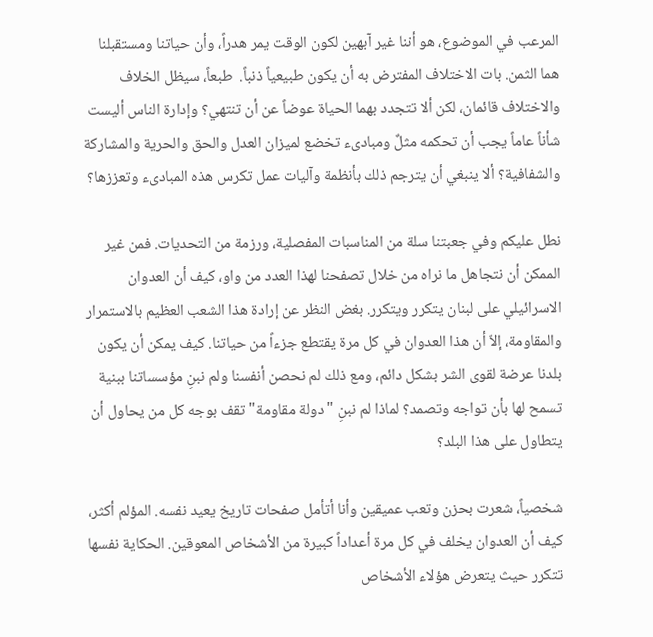المرعب في الموضوع، هو أننا غير آبهين لكون الوقت يمر هدراً، وأن حياتنا ومستقبلنا هما الثمن. بات الاختلاف المفترض به أن يكون طبيعياً ذنباً.  طبعاً، سيظل الخلاف والاختلاف قائمان، لكن ألا تتجدد بهما الحياة عوضاً عن أن تنتهي؟ وإدارة الناس أليست شأناً عاماً يجب أن تحكمه مثلٌ ومبادىء تخضع لميزان العدل والحق والحرية والمشاركة والشفافية؟ ألا ينبغي أن يترجم ذلك بأنظمة وآليات عمل تكرس هذه المبادىء وتعززها؟

نطل عليكم وفي جعبتنا سلة من المناسبات المفصلية، ورزمة من التحديات. فمن غير الممكن أن نتجاهل ما نراه من خلال تصفحنا لهذا العدد من واو، كيف أن العدوان الاسرائيلي على لبنان يتكرر ويتكرر. بغض النظر عن إرادة هذا الشعب العظيم بالاستمرار والمقاومة، إلاّ أن هذا العدوان في كل مرة يقتطع جزءاً من حياتنا. كيف يمكن أن يكون بلدنا عرضة لقوى الشر بشكل دائم، ومع ذلك لم نحصن أنفسنا ولم نبنِ مؤسساتنا ببنية تسمح لها بأن تواجه وتصمد؟ لماذا لم نبنِ "دولة مقاومة" تقف بوجه كل من يحاول أن يتطاول على هذا البلد؟

شخصياً، شعرت بحزن وتعب عميقين وأنا أتأمل صفحات تاريخ يعيد نفسه. المؤلم أكثر، كيف أن العدوان يخلف في كل مرة أعداداً كبيرة من الأشخاص المعوقين. الحكاية نفسها تتكرر حيث يتعرض هؤلاء الأشخاص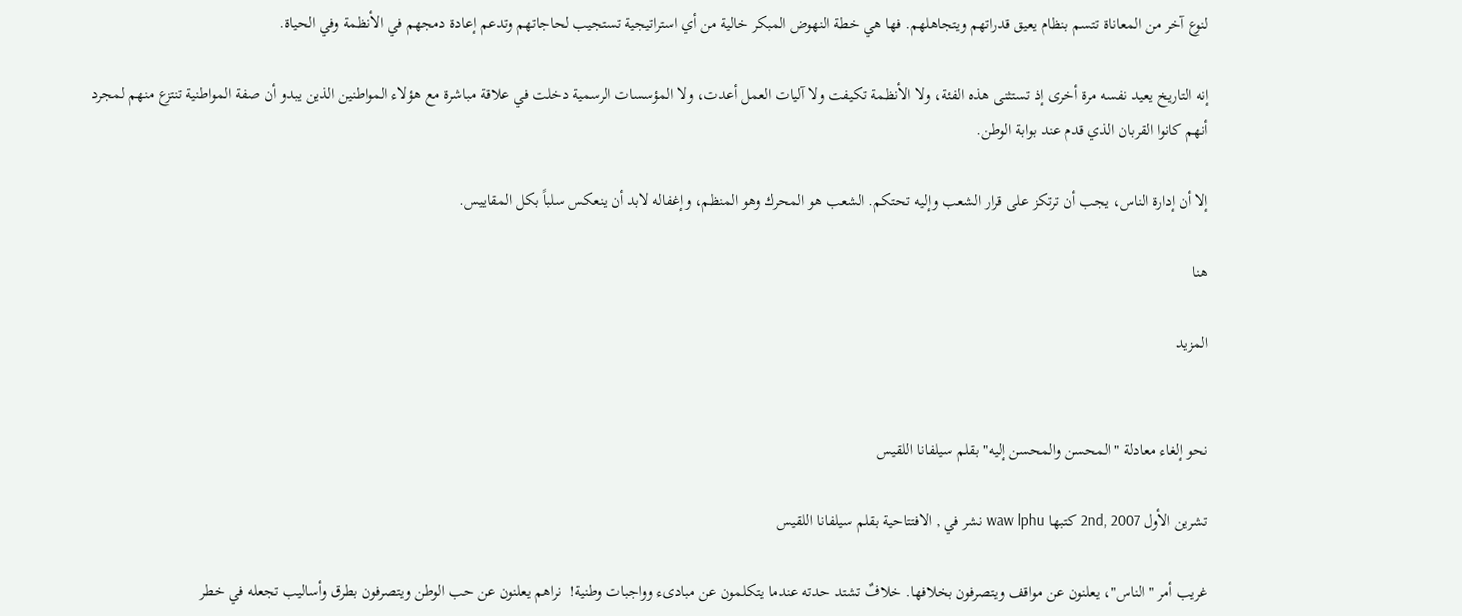لنوع آخر من المعاناة تتسم بنظام يعيق قدراتهم ويتجاهلهم. فها هي خطة النهوض المبكر خالية من أي استراتيجية تستجيب لحاجاتهم وتدعم إعادة دمجهم في الأنظمة وفي الحياة.

إنه التاريخ يعيد نفسه مرة أخرى إذ تستثنى هذه الفئة، ولا الأنظمة تكيفت ولا آليات العمل أعدت، ولا المؤسسات الرسمية دخلت في علاقة مباشرة مع هؤلاء المواطنين الذين يبدو أن صفة المواطنية تنتزع منهم لمجرد أنهم كانوا القربان الذي قدم عند بوابة الوطن.

إلا أن إدارة الناس، يجب أن ترتكز على قرار الشعب وإليه تحتكم. الشعب هو المحرك وهو المنظم، وإغفاله لابد أن ينعكس سلباً بكل المقاييس.

هنا

المزيد


نحو إلغاء معادلة "المحسن والمحسن إليه" بقلم سيلفانا اللقيس

تشرين الأول 2nd, 2007 كتبها waw lphu نشر في , الافتتاحية بقلم سيلفانا اللقيس

غريب أمر "الناس"، يعلنون عن مواقف ويتصرفون بخلافها. خلافٌ تشتد حدته عندما يتكلمون عن مبادىء وواجبات وطنية!  نراهم يعلنون عن حب الوطن ويتصرفون بطرق وأساليب تجعله في خطر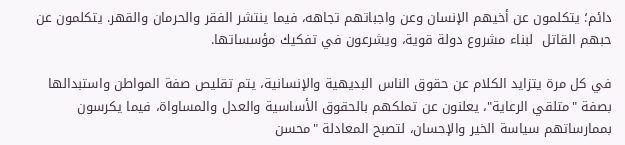دائم؛ يتكلمون عن أخيهم الإنسان وعن واجباتهم تجاهه، فيما ينتشر الفقر والحرمان والقهر. يتكلمون عن حبهم القاتل  لبناء مشروع دولة قوية، ويشرعون في تفكيك مؤسساتها.

في كل مرة يتزايد الكلام عن حقوق الناس البديهية والإنسانية، يتم تقليص صفة المواطن واستبدالها بصفة "متلقي الرعاية"، يعلنون عن تملكهم بالحقوق الأساسية والعدل والمساواة، فيما يكرسون بممارساتهم سياسة الخير والإحسان، لتصبح المعادلة "محسن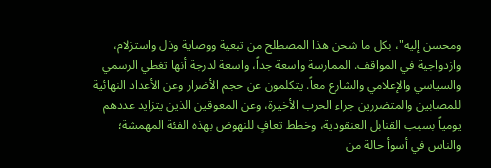ومحسن إليه"، بكل ما شحن هذا المصطلح من تبعية ووصاية وذل واستزلام، وازدواجية في المواقف. الممارسة واسعة جداً، واسعة لدرجة أنها تغطي الرسمي والسياسي والإعلامي والشارع معاً. يتكلمون عن حجم الأضرار وعن الأعداد النهائية للمصابين والمتضررين جراء الحرب الأخيرة، وعن المعوقين الذين يتزايد عددهم يومياً بسبب القنابل العنقودية، وخطط تعافٍ للنهوض بهذه الفئة المهمشة؛ والناس في أسوأ حالة من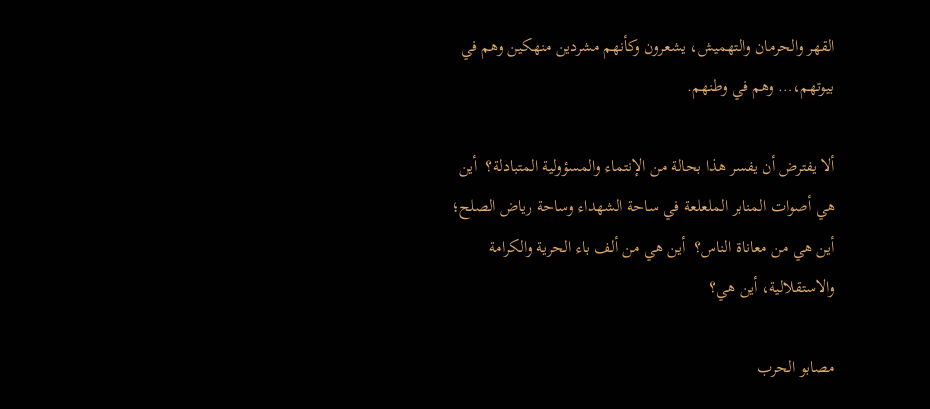القهر والحرمان والتهميش، يشعرون وكأنهم مشردين منهكين وهم في بيوتهم،… وهم في وطنهم.

ألا يفترض أن يفسر هذا بحالة من الإنتماء والمسؤولية المتبادلة؟  أين هي أصوات المنابر الملعلعة في ساحة الشهداء وساحة رياض الصلح؛ أين هي من معاناة الناس؟  أين هي من ألف باء الحرية والكرامة والاستقلالية، أين هي؟

مصابو الحرب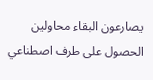يصارعون البقاء محاولين الحصول على طرف اصطناعي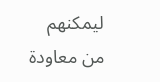ليمكنهم من معاودة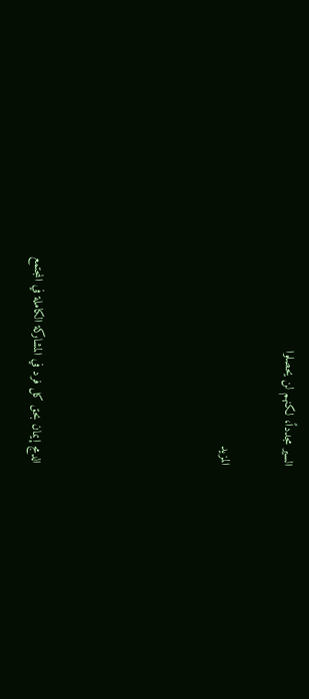السير مجدداً، لكنهم لن يحصلوا

المزيد





الدمج إيمان بحق كل فرد في المشاركة الكاملة في المجتمع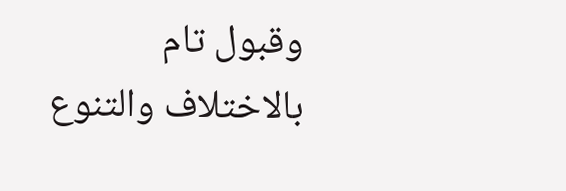وقبول تام بالاختلاف والتنوع